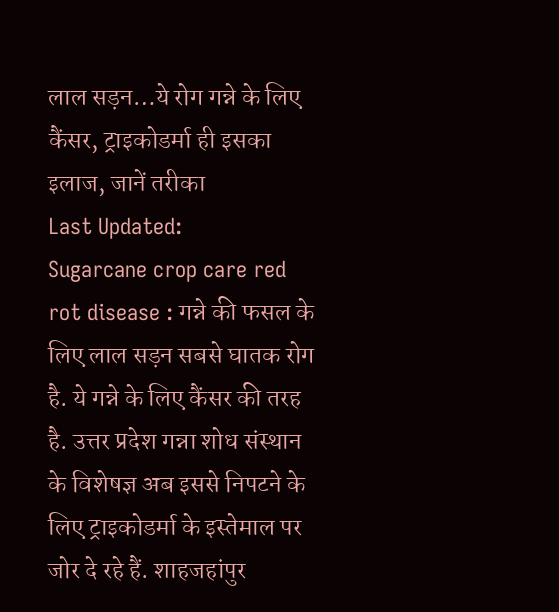लाल सड़न…ये रोग गन्ने के लिए कैंसर, ट्राइकोडर्मा ही इसका इलाज, जानें तरीका
Last Updated:
Sugarcane crop care red rot disease : गन्ने की फसल के लिए लाल सड़न सबसे घातक रोग है. ये गन्ने के लिए कैंसर की तरह है. उत्तर प्रदेश गन्ना शोध संस्थान के विशेषज्ञ अब इससे निपटने के लिए ट्राइकोडर्मा के इस्तेमाल पर जोर दे रहे हैं. शाहजहांपुर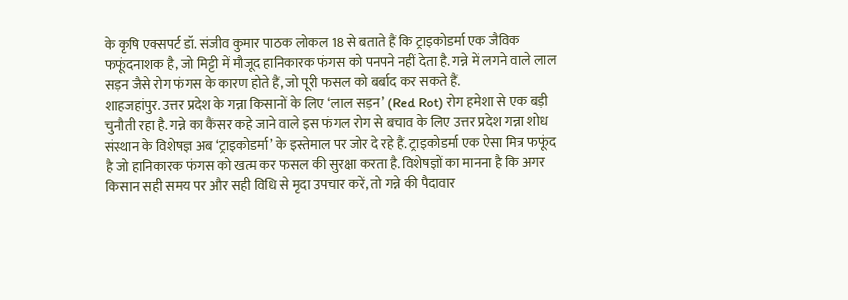के कृषि एक्सपर्ट डॉ. संजीव कुमार पाठक लोकल 18 से बताते हैं कि ट्राइकोडर्मा एक जैविक फफूंदनाशक है, जो मिट्टी में मौजूद हानिकारक फंगस को पनपने नहीं देता है. गन्ने में लगने वाले लाल सड़न जैसे रोग फंगस के कारण होते हैं, जो पूरी फसल को बर्बाद कर सकते हैं.
शाहजहांपुर. उत्तर प्रदेश के गन्ना किसानों के लिए ‘लाल सड़न’ (Red Rot) रोग हमेशा से एक बड़ी चुनौती रहा है. गन्ने का कैंसर कहे जाने वाले इस फंगल रोग से बचाव के लिए उत्तर प्रदेश गन्ना शोध संस्थान के विशेषज्ञ अब ‘ट्राइकोडर्मा’ के इस्तेमाल पर जोर दे रहे हैं. ट्राइकोडर्मा एक ऐसा मित्र फफूंद है जो हानिकारक फंगस को खत्म कर फसल की सुरक्षा करता है. विशेषज्ञों का मानना है कि अगर किसान सही समय पर और सही विधि से मृदा उपचार करें, तो गन्ने की पैदावार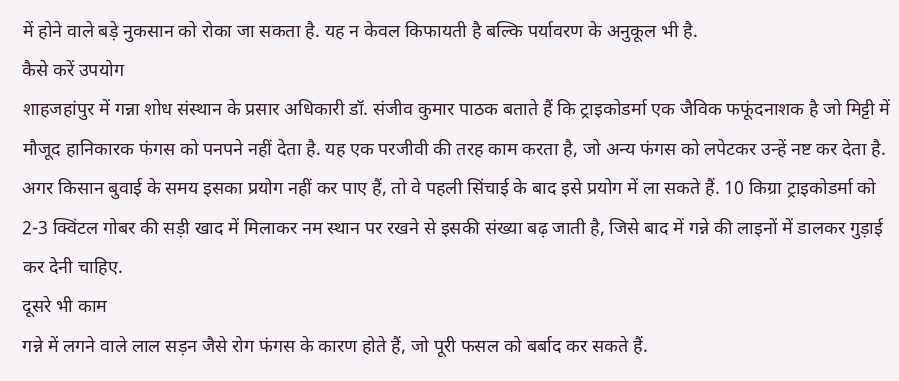में होने वाले बड़े नुकसान को रोका जा सकता है. यह न केवल किफायती है बल्कि पर्यावरण के अनुकूल भी है.
कैसे करें उपयोग
शाहजहांपुर में गन्ना शोध संस्थान के प्रसार अधिकारी डॉ. संजीव कुमार पाठक बताते हैं कि ट्राइकोडर्मा एक जैविक फफूंदनाशक है जो मिट्टी में मौजूद हानिकारक फंगस को पनपने नहीं देता है. यह एक परजीवी की तरह काम करता है, जो अन्य फंगस को लपेटकर उन्हें नष्ट कर देता है. अगर किसान बुवाई के समय इसका प्रयोग नहीं कर पाए हैं, तो वे पहली सिंचाई के बाद इसे प्रयोग में ला सकते हैं. 10 किग्रा ट्राइकोडर्मा को 2-3 क्विंटल गोबर की सड़ी खाद में मिलाकर नम स्थान पर रखने से इसकी संख्या बढ़ जाती है, जिसे बाद में गन्ने की लाइनों में डालकर गुड़ाई कर देनी चाहिए.
दूसरे भी काम
गन्ने में लगने वाले लाल सड़न जैसे रोग फंगस के कारण होते हैं, जो पूरी फसल को बर्बाद कर सकते हैं.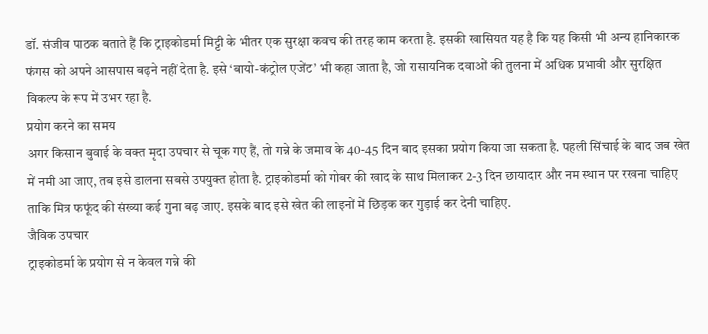डॉ. संजीव पाठक बताते हैं कि ट्राइकोडर्मा मिट्टी के भीतर एक सुरक्षा कवच की तरह काम करता है. इसकी खासियत यह है कि यह किसी भी अन्य हानिकारक फंगस को अपने आसपास बढ़ने नहीं देता है. इसे ‘बायो-कंट्रोल एजेंट’ भी कहा जाता है, जो रासायनिक दवाओं की तुलना में अधिक प्रभावी और सुरक्षित विकल्प के रूप में उभर रहा है.
प्रयोग करने का समय
अगर किसान बुवाई के वक्त मृदा उपचार से चूक गए हैं, तो गन्ने के जमाव के 40-45 दिन बाद इसका प्रयोग किया जा सकता है. पहली सिंचाई के बाद जब खेत में नमी आ जाए, तब इसे डालना सबसे उपयुक्त होता है. ट्राइकोडर्मा को गोबर की खाद के साथ मिलाकर 2-3 दिन छायादार और नम स्थान पर रखना चाहिए ताकि मित्र फफूंद की संख्या कई गुना बढ़ जाए. इसके बाद इसे खेत की लाइनों में छिड़क कर गुड़ाई कर देनी चाहिए.
जैविक उपचार
ट्राइकोडर्मा के प्रयोग से न केवल गन्ने की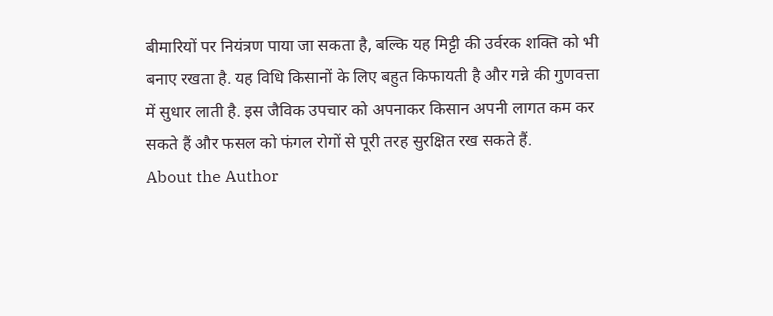बीमारियों पर नियंत्रण पाया जा सकता है, बल्कि यह मिट्टी की उर्वरक शक्ति को भी बनाए रखता है. यह विधि किसानों के लिए बहुत किफायती है और गन्ने की गुणवत्ता में सुधार लाती है. इस जैविक उपचार को अपनाकर किसान अपनी लागत कम कर सकते हैं और फसल को फंगल रोगों से पूरी तरह सुरक्षित रख सकते हैं.
About the Author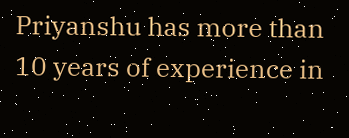Priyanshu has more than 10 years of experience in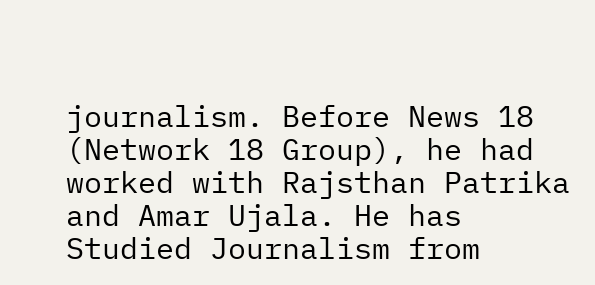journalism. Before News 18 (Network 18 Group), he had worked with Rajsthan Patrika and Amar Ujala. He has Studied Journalism from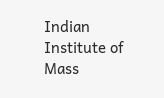Indian Institute of Mass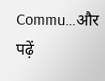Commu…और पढ़ें